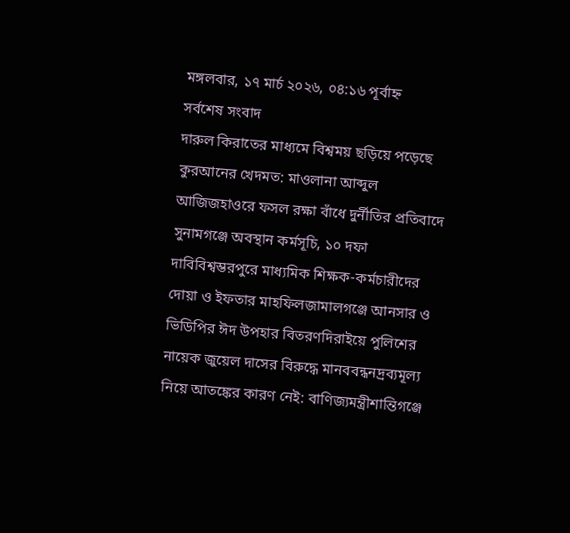মঙ্গলবার, ১৭ মার্চ ২০২৬, ০৪:১৬ পূর্বাহ্ন
সর্বশেষ সংবাদ
দারুল কিরাতের মাধ্যমে বিশ্বময় ছড়িয়ে পড়েছে কুরআনের খেদমত: মাওলানা আব্দুল আজিজহাওরে ফসল রক্ষা বাঁধে দুর্নীতির প্রতিবাদে সুনামগঞ্জে অবস্থান কর্মসূচি, ১০ দফা দাবিবিশ্বম্ভরপুরে মাধ্যমিক শিক্ষক-কর্মচারীদের দোয়া ও ইফতার মাহফিলজামালগঞ্জে আনসার ও ভিডিপির ঈদ উপহার বিতরণদিরাইয়ে পুলিশের নায়েক জুয়েল দাসের বিরুদ্ধে মানববন্ধনদ্রব্যমূল্য নিয়ে আতঙ্কের কারণ নেই: বাণিজ্যমন্ত্রীশান্তিগঞ্জে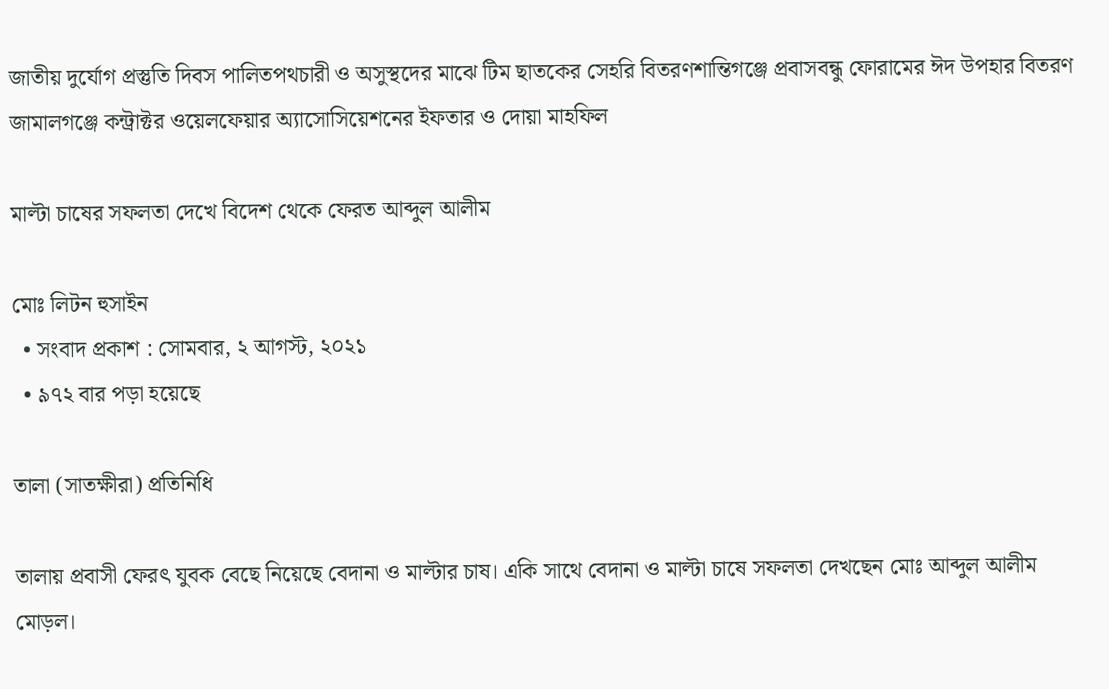জাতীয় দুর্যোগ প্রস্তুতি দিবস পালিতপথচারী ও অসুস্থদের মাঝে টিম ছাতকের সেহরি বিতরণশান্তিগঞ্জে প্রবাসবন্ধু ফোরামের ঈদ উপহার বিতরণ জামালগঞ্জে কন্ট্রাক্টর ওয়েলফেয়ার অ্যাসোসিয়েশনের ইফতার ও দোয়া মাহফিল

মাল্টা চাষের সফলতা দেখে বিদেশ থেকে ফেরত আব্দুল আলীম

মোঃ লিটন হুসাইন
  • সংবাদ প্রকাশ : সোমবার, ২ আগস্ট, ২০২১
  • ৯৭২ বার পড়া হয়েছে

তালা (সাতক্ষীরা) প্রতিনিধি

তালায় প্রবাসী ফেরৎ যুবক বেছে নিয়েছে বেদানা ও মাল্টার চাষ। একি সাথে বেদানা ও মাল্টা চাষে সফলতা দেখছেন মোঃ আব্দুল আলীম মোড়ল।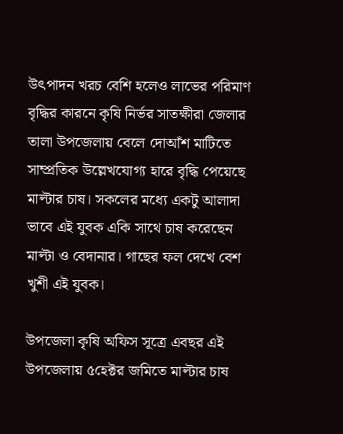উৎপাদন খরচ বেশি হলেও লাভের পরিমাণ বৃদ্ধির কারনে কৃষি নির্ভর সাতক্ষীরা জেলার তালা উপজেলায় বেলে দোআঁশ মাটিতে সাম্প্রতিক উল্লেখযোগ্য হারে বৃদ্ধি পেয়েছে মাল্টার চাষ। সকলের মধ্যে একটু আলাদা ভাবে এই যুবক একি সাথে চাষ করেছেন মাল্টা ও বেদানার। গাছের ফল দেখে বেশ খুশী এই যুবক।

উপজেলা কৃষি অফিস সূত্রে এবছর এই উপজেলায় ৫হেক্টর জমিতে মাল্টার চাষ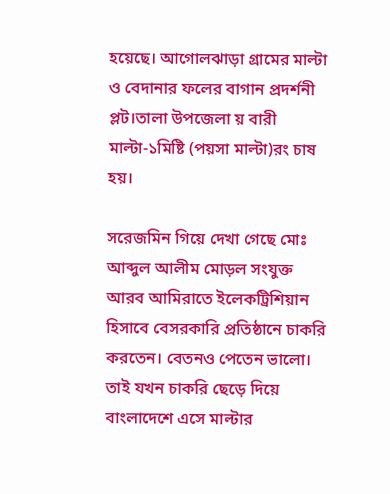হয়েছে। আগোলঝাড়া গ্রামের মাল্টা ও বেদানার ফলের বাগান প্রদর্শনী প্লট।তালা উপজেলা য় বারী মাল্টা-১মিষ্টি (পয়সা মাল্টা)রং চাষ হয়।

সরেজমিন গিয়ে দেখা গেছে মোঃ আব্দুল আলীম মোড়ল সংযুক্ত আরব আমিরাতে ইলেকট্রিশিয়ান হিসাবে বেসরকারি প্রতিষ্ঠানে চাকরি করতেন। বেতনও পেতেন ভালো। তাই যখন চাকরি ছেড়ে দিয়ে বাংলাদেশে এসে মাল্টার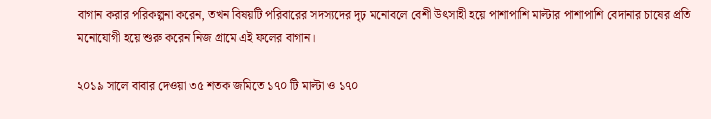বাগান করার পরিকল্পনা করেন, তখন বিষয়টি পরিবারের সদস্যদের দৃঢ় মনোবলে বেশী উৎসাহী হয়ে পাশাপাশি মাল্টার পাশাপাশি বেদানার চাষের প্রতি মনোযোগী হয়ে শুরু করেন নিজ গ্রামে এই ফলের বাগান।

২০১৯ সালে বাবার দেওয়া ৩৫ শতক জমিতে ১৭০ টি মাল্টা ও ১৭০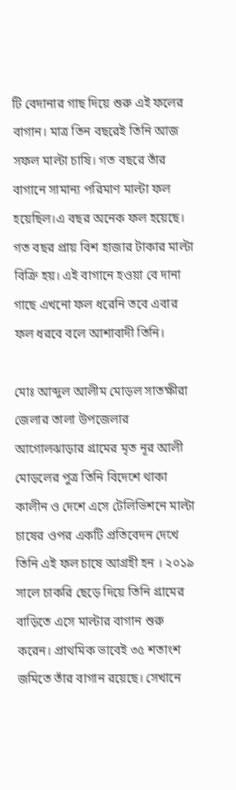টি বেদানার গাছ দিয়ে শুরু এই ফলের বাগান। মাত্র তিন বছরেই তিনি আজ সফল মাল্টা চাষি। গত বছরে তাঁর বাগানে সামান্য পরিমাণ মাল্টা ফল হয়েছিল।এ বছর অনেক ফল হয়েছে। গত বছর প্রায় বিশ হাজার টাকার মাল্টা বিক্রি হয়। এই বাগানে হওয়া বে দানা গাছে এখনো ফল ধরেনি তবে এবার ফল ধরবে বলে আশাবাদী তিনি।

মোঃ আব্দুল আলীম মোড়ল সাতক্ষীরা জেলার তালা উপজেলার আগোলঝাড়ার গ্রামের মৃত নূর আলী মোড়লের পুত্র তিনি বিদেশে থাকা কালীন ও দেশে এসে টেলিভিশনে মাল্টা চাষের ওপর একটি প্রতিবেদন দেখে তিনি এই ফল চাষে আগ্রহী হন । ২০১৯ সালে চাকরি ছেড়ে দিয়ে তিনি গ্রামের বাড়িতে এসে মাল্টার বাগান শুরু করেন। প্রাথমিক ভাবেই ৩৫ শতাংশ জমিতে তাঁর বাগান রয়েছে। সেখানে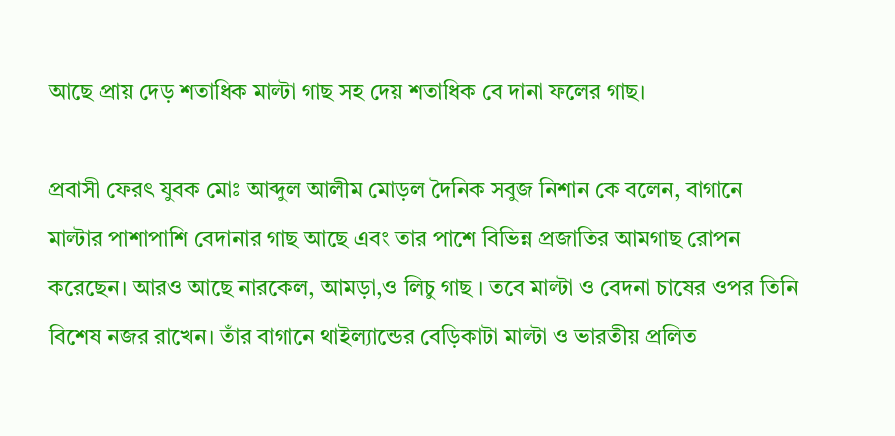আছে প্রায় দেড় শতাধিক মাল্টা গাছ সহ দেয় শতাধিক বে দানা ফলের গাছ।

প্রবাসী ফেরৎ যুবক মোঃ আব্দুল আলীম মোড়ল দৈনিক সবুজ নিশান কে বলেন, বাগানে মাল্টার পাশাপাশি বেদানার গাছ আছে এবং তার পাশে বিভিন্ন প্রজাতির আমগাছ রোপন করেছেন। আরও আছে নারকেল, আমড়া,ও লিচু গাছ । তবে মাল্টা ও বেদনা চাষের ওপর তিনি বিশেষ নজর রাখেন। তাঁর বাগানে থাইল্যান্ডের বেড়িকাটা মাল্টা ও ভারতীয় প্রলিত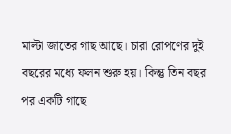মাল্টা জাতের গাছ আছে। চারা রোপণের দুই বছরের মধ্যে ফলন শুরু হয়। কিন্তু তিন বছর পর একটি গাছে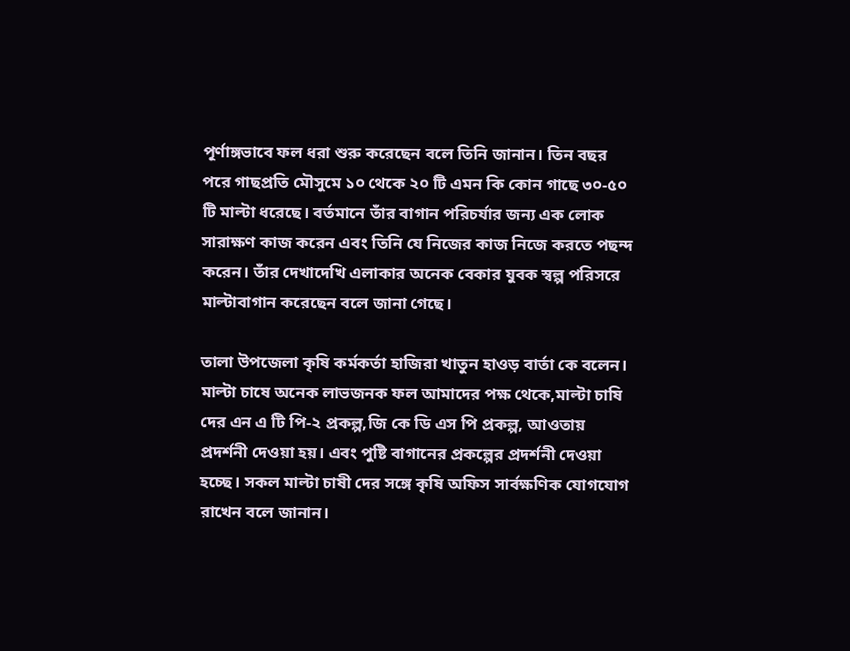পূর্ণাঙ্গভাবে ফল ধরা শুরু করেছেন বলে তিনি জানান। তিন বছর পরে গাছপ্রতি মৌসুমে ১০ থেকে ২০ টি এমন কি কোন গাছে ৩০-৫০ টি মাল্টা ধরেছে। বর্তমানে তাঁর বাগান পরিচর্যার জন্য এক লোক সারাক্ষণ কাজ করেন এবং তিনি যে নিজের কাজ নিজে করতে পছন্দ করেন। তাঁর দেখাদেখি এলাকার অনেক বেকার যুবক স্বল্প পরিসরে মাল্টাবাগান করেছেন বলে জানা গেছে।

তালা উপজেলা কৃষি কর্মকর্তা হাজিরা খাতুন হাওড় বার্তা কে বলেন। মাল্টা চাষে অনেক লাভজনক ফল আমাদের পক্ষ থেকে,মাল্টা চাষি দের এন এ টি পি-২ প্রকল্প,জি কে ডি এস পি প্রকল্প, আওতায় প্রদর্শনী দেওয়া হয়। এবং পুষ্টি বাগানের প্রকল্পের প্রদর্শনী দেওয়া হচ্ছে। সকল মাল্টা চাষী দের সঙ্গে কৃষি অফিস সার্বক্ষণিক যোগযোগ রাখেন বলে জানান।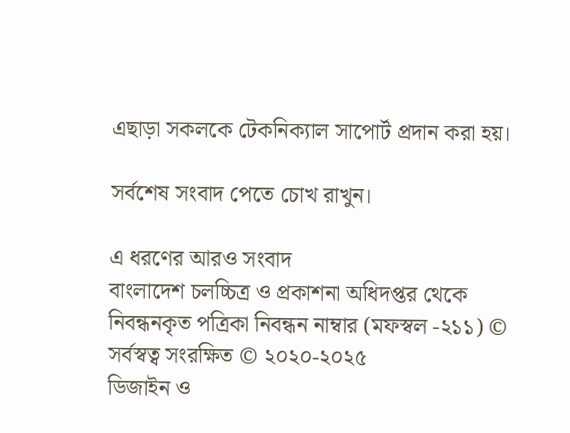এছাড়া সকলকে টেকনিক্যাল সাপোর্ট প্রদান করা হয়।

সর্বশেষ সংবাদ পেতে চোখ রাখুন।

এ ধরণের আরও সংবাদ
বাংলাদেশ চলচ্চিত্র ও প্রকাশনা অধিদপ্তর থেকে নিবন্ধনকৃত পত্রিকা নিবন্ধন নাম্বার (মফস্বল -২১১) © সর্বস্বত্ব সংরক্ষিত © ২০২০-২০২৫
ডিজাইন ও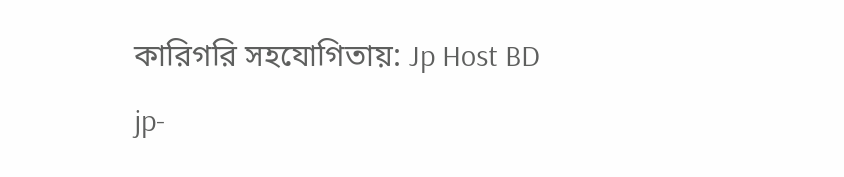কারিগরি সহযোগিতায়: Jp Host BD
jp-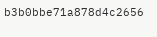b3b0bbe71a878d4c2656